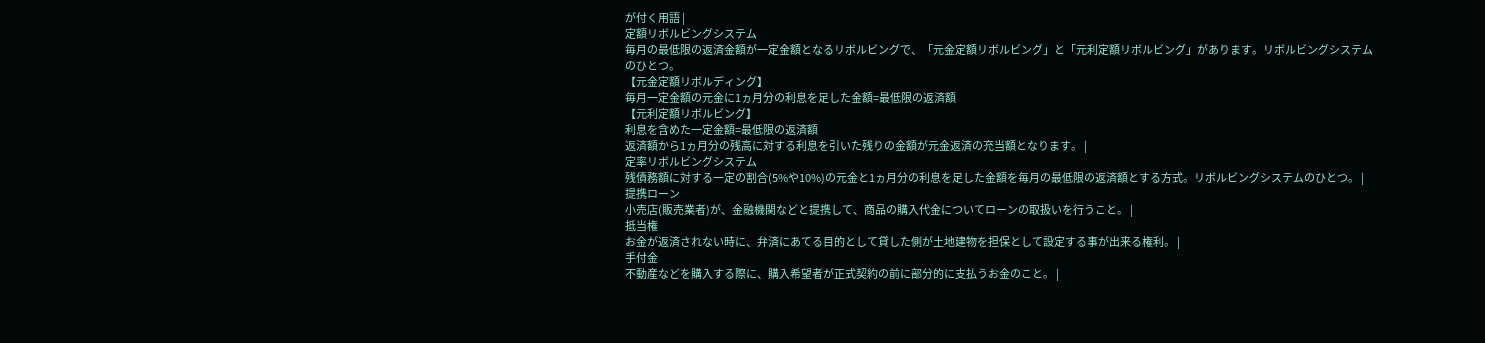が付く用語 |
定額リボルビングシステム
毎月の最低限の返済金額が一定金額となるリボルビングで、「元金定額リボルビング」と「元利定額リボルビング」があります。リボルビングシステムのひとつ。
【元金定額リボルディング】
毎月一定金額の元金に1ヵ月分の利息を足した金額=最低限の返済額
【元利定額リボルビング】
利息を含めた一定金額=最低限の返済額
返済額から1ヵ月分の残高に対する利息を引いた残りの金額が元金返済の充当額となります。 |
定率リボルビングシステム
残債務額に対する一定の割合(5%や10%)の元金と1ヵ月分の利息を足した金額を毎月の最低限の返済額とする方式。リボルビングシステムのひとつ。 |
提携ローン
小売店(販売業者)が、金融機関などと提携して、商品の購入代金についてローンの取扱いを行うこと。 |
抵当権
お金が返済されない時に、弁済にあてる目的として貸した側が土地建物を担保として設定する事が出来る権利。 |
手付金
不動産などを購入する際に、購入希望者が正式契約の前に部分的に支払うお金のこと。 |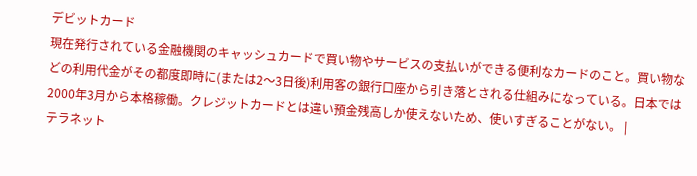デビットカード
現在発行されている金融機関のキャッシュカードで買い物やサービスの支払いができる便利なカードのこと。買い物などの利用代金がその都度即時に(または2〜3日後)利用客の銀行口座から引き落とされる仕組みになっている。日本では2000年3月から本格稼働。クレジットカードとは違い預金残高しか使えないため、使いすぎることがない。 |
テラネット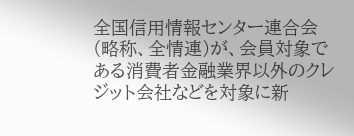全国信用情報センター連合会(略称、全情連)が、会員対象である消費者金融業界以外のクレジット会社などを対象に新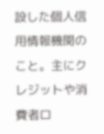設した個人信用情報機関のこと。主にクレジットや消費者ロ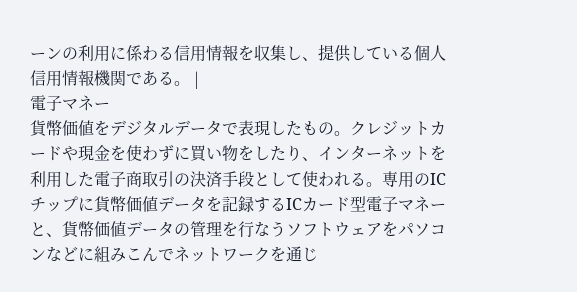ーンの利用に係わる信用情報を収集し、提供している個人信用情報機関である。 |
電子マネー
貨幣価値をデジタルデータで表現したもの。クレジットカードや現金を使わずに買い物をしたり、インターネットを利用した電子商取引の決済手段として使われる。専用のICチップに貨幣価値データを記録するICカード型電子マネーと、貨幣価値データの管理を行なうソフトウェアをパソコンなどに組みこんでネットワークを通じ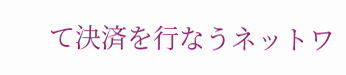て決済を行なうネットワ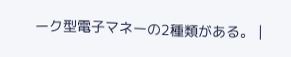ーク型電子マネーの2種類がある。 |